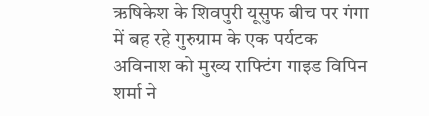ऋषिकेश के शिवपुरी यूसुफ बीच पर गंगा में बह रहे गुरुग्राम के एक पर्यटक अविनाश को मुख्य राफ्टिंग गाइड विपिन शर्मा ने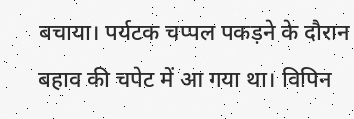बचाया। पर्यटक चप्पल पकड़ने के दौरान बहाव की चपेट में आ गया था। विपिन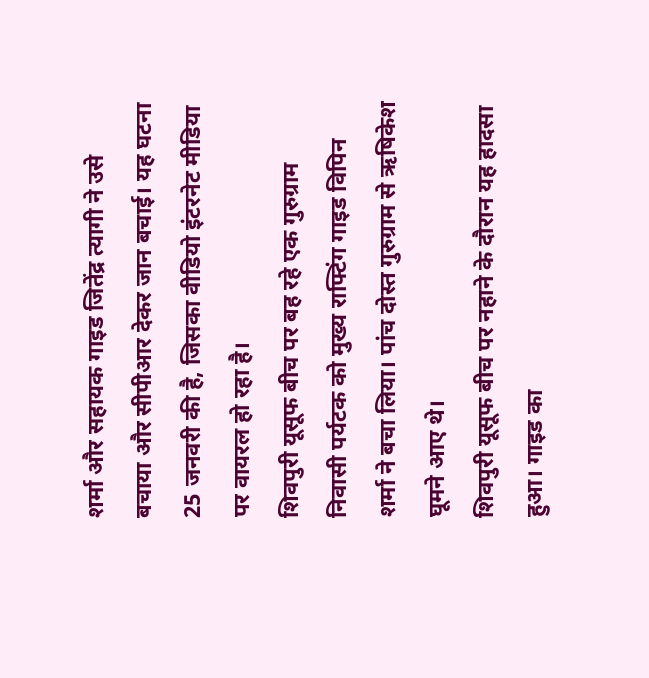शर्मा और सहायक गाइड जितेंद्र त्यागी ने उसे बचाया और सीपीआर देकर जान बचाई। यह घटना 25 जनवरी की है, जिसका वीडियो इंटरनेट मीडिया पर वायरल हो रहा है।
शिवपुरी यूसूफ बीच पर बह रहे एक गुरुग्राम निवासी पर्यटक को मुख्य राफ्टिंग गाइड विपिन शर्मा ने बचा लिया। पांच दोस्त गुरुग्राम से ऋषिकेश घूमने आए थे।
शिवपुरी यूसूफ बीच पर नहाने के दौरान यह हादसा हुआ। गाइड का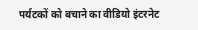पर्यटकों को बचाने का वीडियो इंटरनेट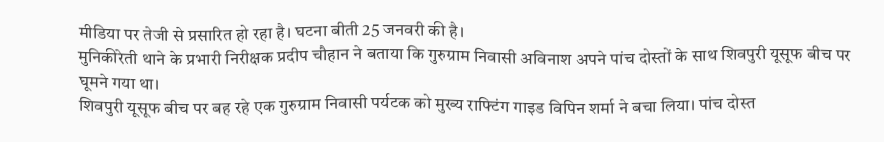मीडिया पर तेजी से प्रसारित हो रहा है। घटना बीती 25 जनवरी की है।
मुनिकीरेती थाने के प्रभारी निरीक्षक प्रदीप चौहान ने बताया कि गुरुग्राम निवासी अविनाश अपने पांच दोस्तों के साथ शिवपुरी यूसूफ बीच पर घूमने गया था।
शिवपुरी यूसूफ बीच पर बह रहे एक गुरुग्राम निवासी पर्यटक को मुख्य राफ्टिंग गाइड विपिन शर्मा ने बचा लिया। पांच दोस्त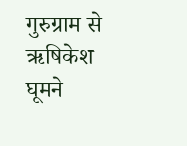गुरुग्राम से ऋषिकेश घूमने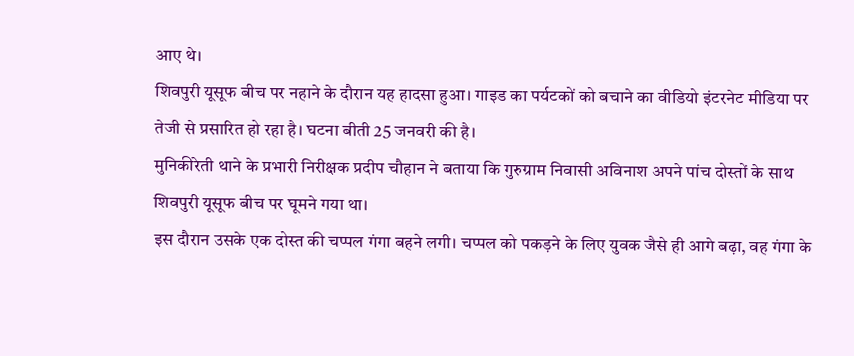आए थे।
शिवपुरी यूसूफ बीच पर नहाने के दौरान यह हादसा हुआ। गाइड का पर्यटकों को बचाने का वीडियो इंटरनेट मीडिया पर तेजी से प्रसारित हो रहा है। घटना बीती 25 जनवरी की है।
मुनिकीरेती थाने के प्रभारी निरीक्षक प्रदीप चौहान ने बताया कि गुरुग्राम निवासी अविनाश अपने पांच दोस्तों के साथ शिवपुरी यूसूफ बीच पर घूमने गया था।
इस दौरान उसके एक दोस्त की चप्पल गंगा बहने लगी। चप्पल को पकड़ने के लिए युवक जैसे ही आगे बढ़ा, वह गंगा के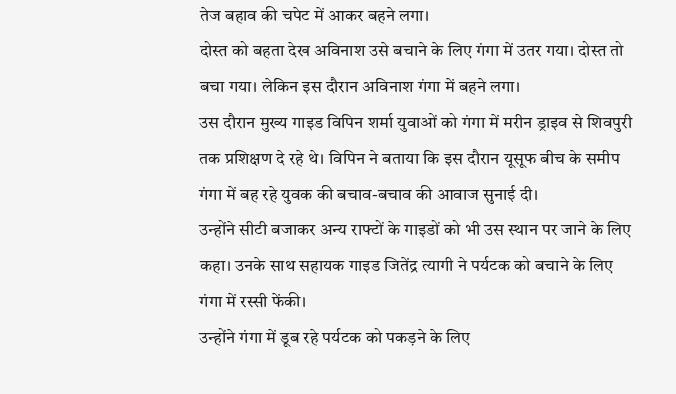तेज बहाव की चपेट में आकर बहने लगा।
दोस्त को बहता देख अविनाश उसे बचाने के लिए गंगा में उतर गया। दोस्त तो बचा गया। लेकिन इस दौरान अविनाश गंगा में बहने लगा।
उस दौरान मुख्य गाइड विपिन शर्मा युवाओं को गंगा में मरीन ड्राइव से शिवपुरी तक प्रशिक्षण दे रहे थे। विपिन ने बताया कि इस दौरान यूसूफ बीच के समीप गंगा में बह रहे युवक की बचाव-बचाव की आवाज सुनाई दी।
उन्होंने सीटी बजाकर अन्य राफ्टों के गाइडों को भी उस स्थान पर जाने के लिए कहा। उनके साथ सहायक गाइड जितेंद्र त्यागी ने पर्यटक को बचाने के लिए गंगा में रस्सी फेंकी।
उन्होंने गंगा में डूब रहे पर्यटक को पकड़ने के लिए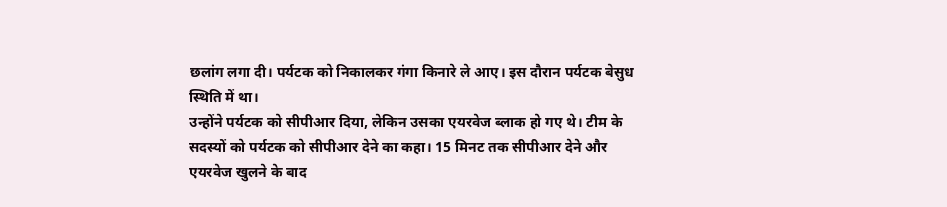छलांग लगा दी। पर्यटक को निकालकर गंगा किनारे ले आए। इस दौरान पर्यटक बेसुध स्थिति में था।
उन्होंने पर्यटक को सीपीआर दिया, लेकिन उसका एयरवेज ब्लाक हो गए थे। टीम के सदस्यों को पर्यटक को सीपीआर देने का कहा। 15 मिनट तक सीपीआर देने और एयरवेज खुलने के बाद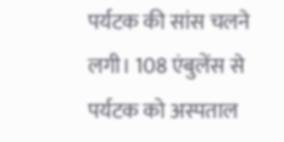पर्यटक की सांस चलने लगी। 108 एंबुलेंस से पर्यटक को अस्पताल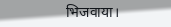भिजवाया।